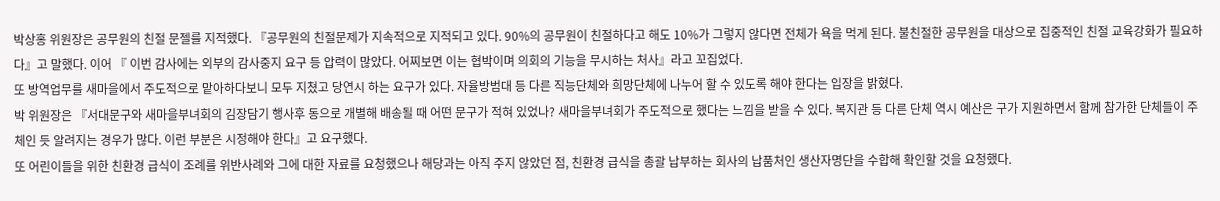박상홍 위원장은 공무원의 친절 문젤를 지적했다. 『공무원의 친절문제가 지속적으로 지적되고 있다. 90%의 공무원이 친절하다고 해도 10%가 그렇지 않다면 전체가 욕을 먹게 된다. 불친절한 공무원을 대상으로 집중적인 친절 교육강화가 필요하다』고 말했다. 이어 『 이번 감사에는 외부의 감사중지 요구 등 압력이 많았다. 어찌보면 이는 협박이며 의회의 기능을 무시하는 처사』라고 꼬집었다.
또 방역업무를 새마을에서 주도적으로 맡아하다보니 모두 지쳤고 당연시 하는 요구가 있다. 자율방범대 등 다른 직능단체와 희망단체에 나누어 할 수 있도록 해야 한다는 입장을 밝혔다.
박 위원장은 『서대문구와 새마을부녀회의 김장담기 행사후 동으로 개별해 배송될 때 어떤 문구가 적혀 있었나? 새마을부녀회가 주도적으로 했다는 느낌을 받을 수 있다. 복지관 등 다른 단체 역시 예산은 구가 지원하면서 함께 참가한 단체들이 주체인 듯 알려지는 경우가 많다. 이런 부분은 시정해야 한다』고 요구했다.
또 어린이들을 위한 친환경 급식이 조례를 위반사례와 그에 대한 자료를 요청했으나 해당과는 아직 주지 않았던 점, 친환경 급식을 총괄 납부하는 회사의 납품처인 생산자명단을 수합해 확인할 것을 요청했다.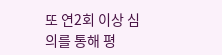또 연2회 이상 심의를 통해 평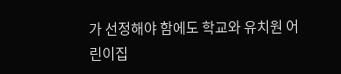가 선정해야 함에도 학교와 유치원 어린이집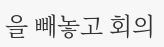을 빼놓고 회의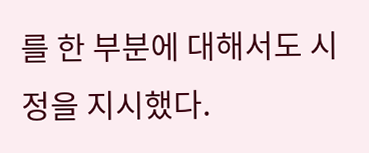를 한 부분에 대해서도 시정을 지시했다.